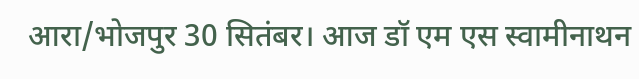आरा/भोजपुर 30 सितंबर। आज डॉ एम एस स्वामीनाथन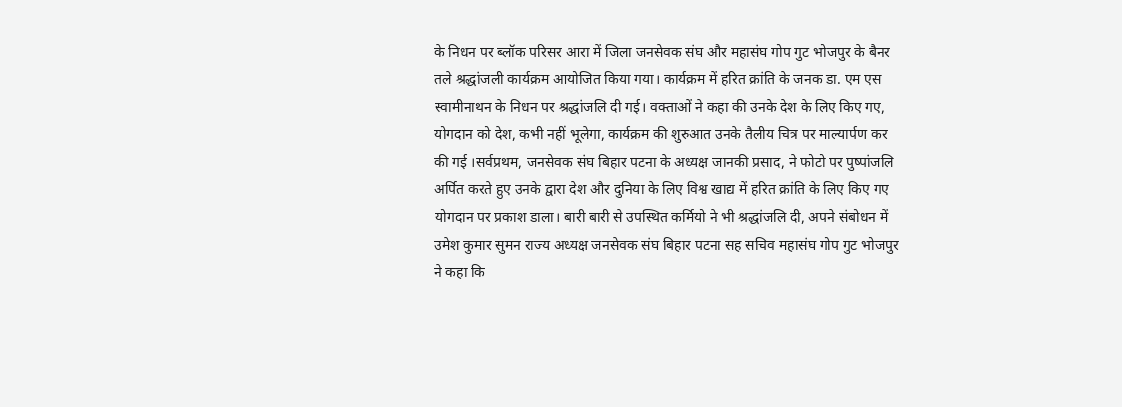के निधन पर ब्लॉक परिसर आरा में जिला जनसेवक संघ और महासंघ गोप गुट भोजपुर के बैनर तले श्रद्धांजली कार्यक्रम आयोजित किया गया। कार्यक्रम में हरित क्रांति के जनक डा. एम एस स्वामीनाथन के निधन पर श्रद्धांजलि दी गई। वक्ताओं ने कहा की उनके देश के लिए किए गए, योगदान को देश, कभी नहीं भूलेगा, कार्यक्रम की शुरुआत उनके तैलीय चित्र पर माल्यार्पण कर की गई ।सर्वप्रथम, जनसेवक संघ बिहार पटना के अध्यक्ष जानकी प्रसाद, ने फोटो पर पुष्पांजलि अर्पित करते हुए उनके द्वारा देश और दुनिया के लिए विश्व खाद्य में हरित क्रांति के लिए किए गए योगदान पर प्रकाश डाला। बारी बारी से उपस्थित कर्मियो ने भी श्रद्धांजलि दी, अपने संबोधन में उमेश कुमार सुमन राज्य अध्यक्ष जनसेवक संघ बिहार पटना सह सचिव महासंघ गोप गुट भोजपुर ने कहा कि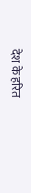देश के हरित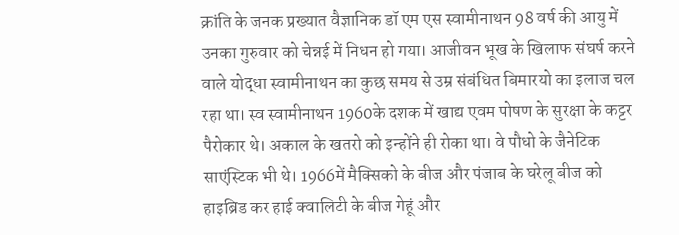क्रांति के जनक प्रख्यात वैज्ञानिक डॉ एम एस स्वामीनाथन 98 वर्ष की आयु में उनका गुरुवार को चेन्नई में निधन हो गया। आजीवन भूख के खिलाफ संघर्ष करने वाले योद्धा स्वामीनाथन का कुछ समय से उम्र संबंधित बिमारयो का इलाज चल रहा था। स्व स्वामीनाथन 1960के दशक में खाद्य एवम पोषण के सुरक्षा के कट्टर पैरोकार थे। अकाल के खतरो को इन्होंने ही रोका था। वे पौधो के जैनेटिक साएंस्टिक भी थे। 1966में मैक्सिको के बीज और पंजाब के घरेलू बीज को हाइब्रिड कर हाई क्वालिटी के बीज गेहूं और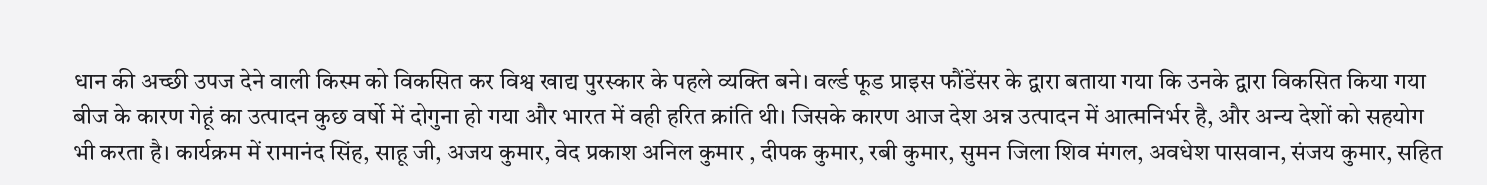धान की अच्छी उपज देने वाली किस्म को विकसित कर विश्व खाद्य पुरस्कार के पहले व्यक्ति बने। वर्ल्ड फूड प्राइस फौंडेंसर के द्वारा बताया गया कि उनके द्वारा विकसित किया गया बीज के कारण गेहूं का उत्पादन कुछ वर्षो में दोगुना हो गया और भारत में वही हरित क्रांति थी। जिसके कारण आज देश अन्न उत्पादन में आत्मनिर्भर है, और अन्य देशों को सहयोग भी करता है। कार्यक्रम में रामानंद सिंह, साहू जी, अजय कुमार, वेद प्रकाश अनिल कुमार , दीपक कुमार, रबी कुमार, सुमन जिला शिव मंगल, अवधेश पासवान, संजय कुमार, सहित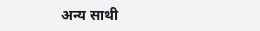अन्य साथी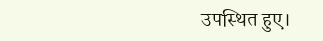उपस्थित हुए।